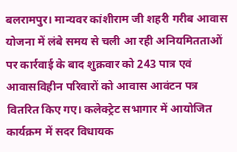बलरामपुर। मान्यवर कांशीराम जी शहरी गरीब आवास योजना में लंबे समय से चली आ रही अनियमितताओं पर कार्रवाई के बाद शुक्रवार को 243 पात्र एवं आवासविहीन परिवारों को आवास आवंटन पत्र वितरित किए गए। कलेक्ट्रेट सभागार में आयोजित कार्यक्रम में सदर विधायक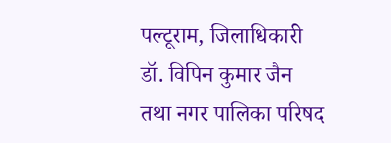पल्टूराम, जिलाधिकारी डॉ. विपिन कुमार जैन तथा नगर पालिका परिषद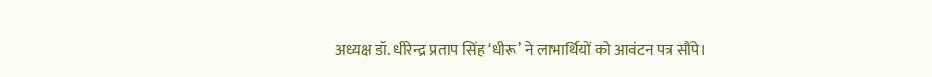अध्यक्ष डॉ. धीरेन्द्र प्रताप सिंह ‘धीरू’ ने लाभार्थियों को आवंटन पत्र सौंपे।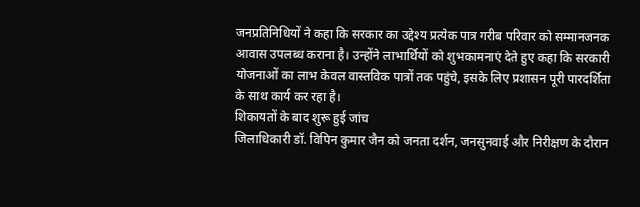जनप्रतिनिधियों ने कहा कि सरकार का उद्देश्य प्रत्येक पात्र गरीब परिवार को सम्मानजनक आवास उपलब्ध कराना है। उन्होंने लाभार्थियों को शुभकामनाएं देते हुए कहा कि सरकारी योजनाओं का लाभ केवल वास्तविक पात्रों तक पहुंचे, इसके लिए प्रशासन पूरी पारदर्शिता के साथ कार्य कर रहा है।
शिकायतों के बाद शुरू हुई जांच
जिलाधिकारी डॉ. विपिन कुमार जैन को जनता दर्शन, जनसुनवाई और निरीक्षण के दौरान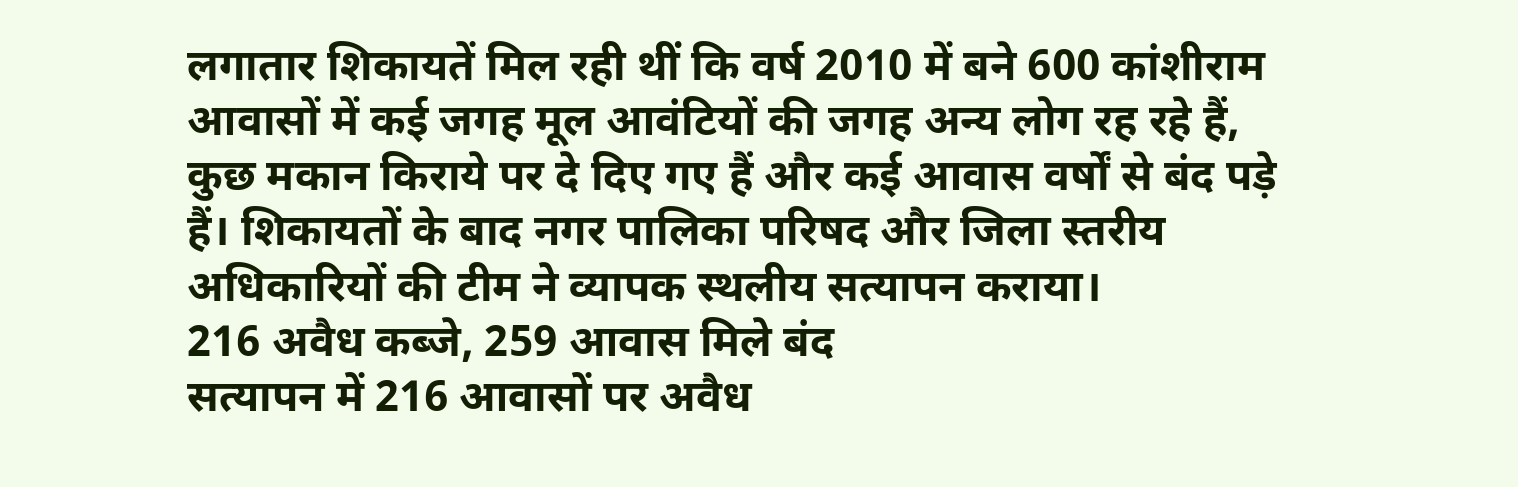लगातार शिकायतें मिल रही थीं कि वर्ष 2010 में बने 600 कांशीराम आवासों में कई जगह मूल आवंटियों की जगह अन्य लोग रह रहे हैं, कुछ मकान किराये पर दे दिए गए हैं और कई आवास वर्षों से बंद पड़े हैं। शिकायतों के बाद नगर पालिका परिषद और जिला स्तरीय अधिकारियों की टीम ने व्यापक स्थलीय सत्यापन कराया।
216 अवैध कब्जे, 259 आवास मिले बंद
सत्यापन में 216 आवासों पर अवैध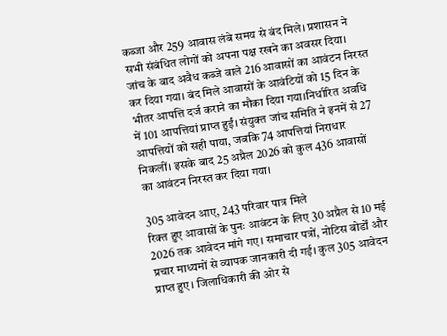कब्जा और 259 आवास लंबे समय से बंद मिले। प्रशासन ने सभी संबंधित लोगों को अपना पक्ष रखने का अवसर दिया। जांच के बाद अवैध कब्जे वाले 216 आवासों का आवंटन निरस्त कर दिया गया। बंद मिले आवासों के आवंटियों को 15 दिन के भीतर आपत्ति दर्ज कराने का मौका दिया गया।निर्धारित अवधि में 101 आपत्तियां प्राप्त हुईं। संयुक्त जांच समिति ने इनमें से 27 आपत्तियों को सही पाया, जबकि 74 आपत्तियां निराधार निकलीं। इसके बाद 25 अप्रैल 2026 को कुल 436 आवासों का आवंटन निरस्त कर दिया गया।

305 आवेदन आए, 243 परिवार पात्र मिले
रिक्त हुए आवासों के पुनः आवंटन के लिए 30 अप्रैल से 10 मई 2026 तक आवेदन मांगे गए। समाचार पत्रों, नोटिस बोर्डों और प्रचार माध्यमों से व्यापक जानकारी दी गई। कुल 305 आवेदन प्राप्त हुए। जिलाधिकारी की ओर से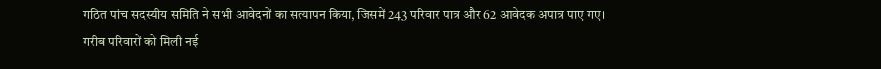गठित पांच सदस्यीय समिति ने सभी आवेदनों का सत्यापन किया, जिसमें 243 परिवार पात्र और 62 आवेदक अपात्र पाए गए।
गरीब परिवारों को मिली नई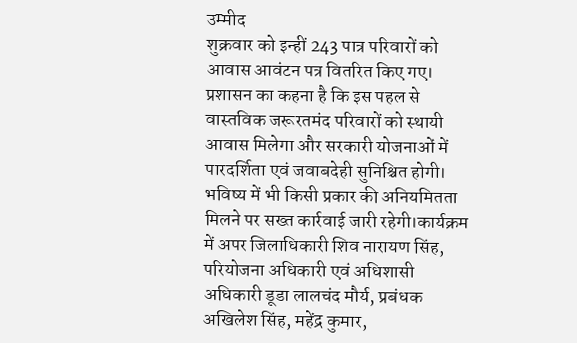उम्मीद
शुक्रवार को इन्हीं 243 पात्र परिवारों को आवास आवंटन पत्र वितरित किए गए। प्रशासन का कहना है कि इस पहल से वास्तविक जरूरतमंद परिवारों को स्थायी आवास मिलेगा और सरकारी योजनाओं में पारदर्शिता एवं जवाबदेही सुनिश्चित होगी। भविष्य में भी किसी प्रकार की अनियमितता मिलने पर सख्त कार्रवाई जारी रहेगी।कार्यक्रम में अपर जिलाधिकारी शिव नारायण सिंह, परियोजना अधिकारी एवं अधिशासी अधिकारी डूडा लालचंद मौर्य, प्रबंधक अखिलेश सिंह, महेंद्र कुमार,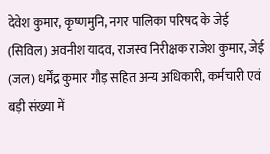देवेश कुमार, कृष्णमुनि, नगर पालिका परिषद के जेई (सिविल) अवनीश यादव, राजस्व निरीक्षक राजेश कुमार, जेई (जल) धर्मेंद्र कुमार गौड़ सहित अन्य अधिकारी, कर्मचारी एवं बड़ी संख्या में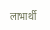लाभार्थी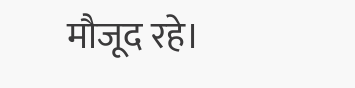मौजूद रहे।